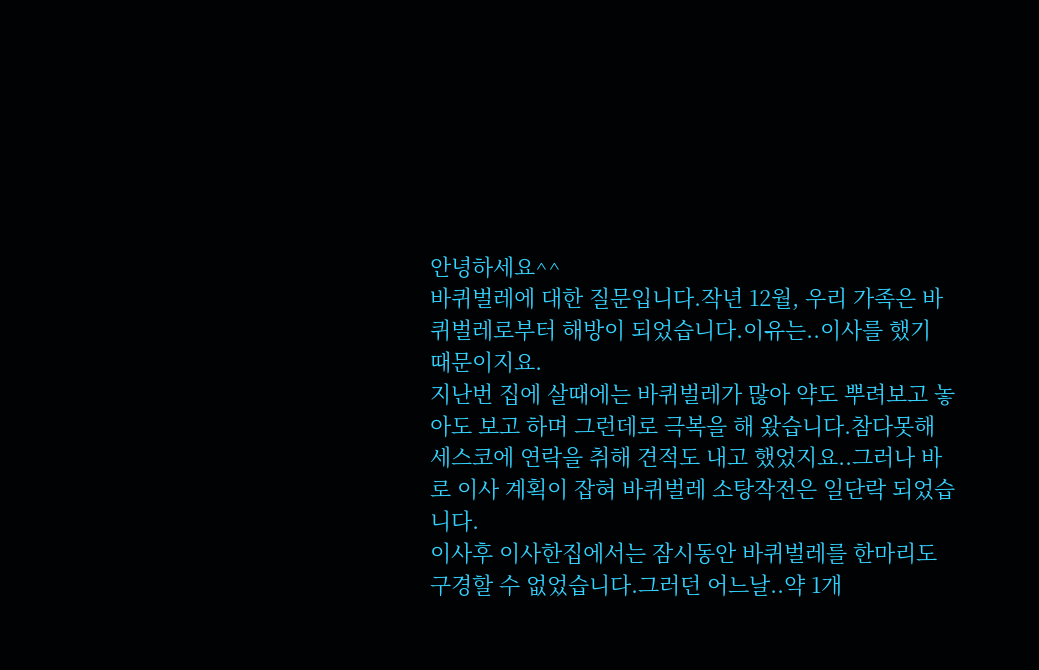안녕하세요^^
바퀴벌레에 대한 질문입니다.작년 12월, 우리 가족은 바퀴벌레로부터 해방이 되었습니다.이유는..이사를 했기 때문이지요.
지난번 집에 살때에는 바퀴벌레가 많아 약도 뿌려보고 놓아도 보고 하며 그런데로 극복을 해 왔습니다.참다못해 세스코에 연락을 취해 견적도 내고 했었지요..그러나 바로 이사 계획이 잡혀 바퀴벌레 소탕작전은 일단락 되었습니다.
이사후 이사한집에서는 잠시동안 바퀴벌레를 한마리도 구경할 수 없었습니다.그러던 어느날..약 1개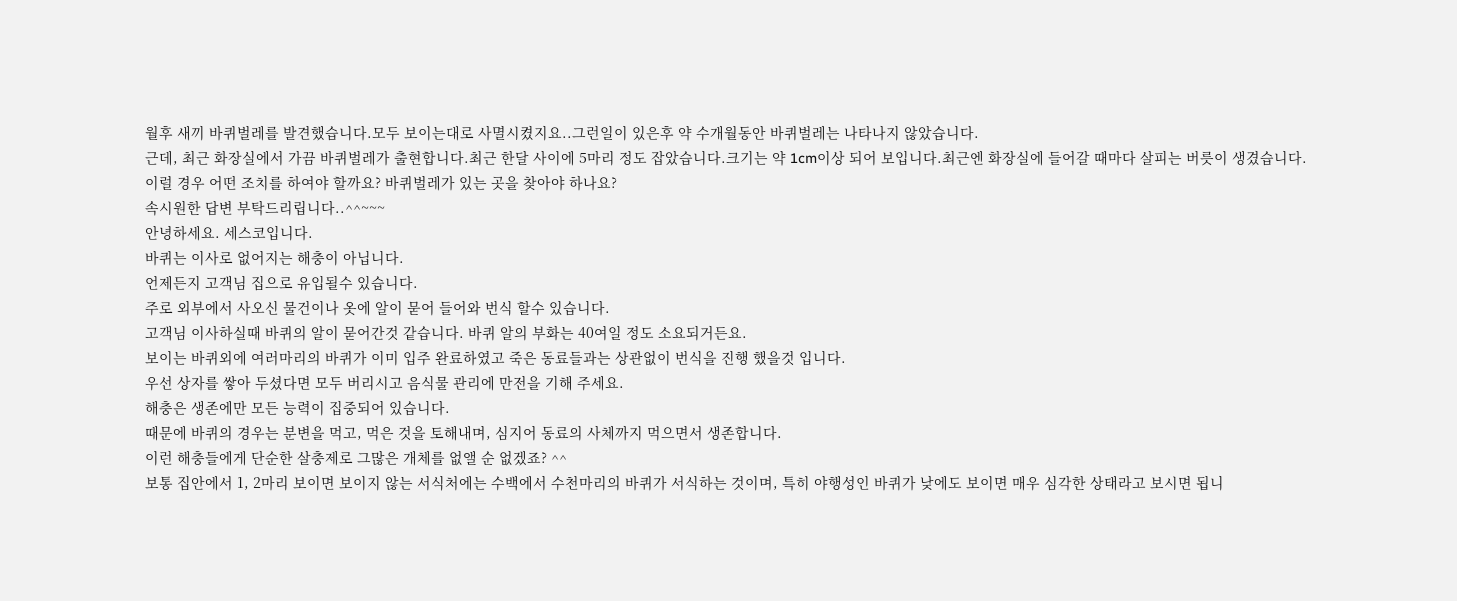월후 새끼 바퀴벌레를 발견했습니다.모두 보이는대로 사멸시켰지요..그런일이 있은후 약 수개월동안 바퀴벌레는 나타나지 않았습니다.
근데, 최근 화장실에서 가끔 바퀴벌레가 출현합니다.최근 한달 사이에 5마리 정도 잡았습니다.크기는 약 1cm이상 되어 보입니다.최근엔 화장실에 들어갈 때마다 살피는 버릇이 생겼습니다.
이럴 경우 어떤 조치를 하여야 할까요? 바퀴벌레가 있는 곳을 찾아야 하나요?
속시원한 답변 부탁드리립니다..^^~~~
안녕하세요. 세스코입니다.
바퀴는 이사로 없어지는 해충이 아닙니다.
언제든지 고객님 집으로 유입될수 있습니다.
주로 외부에서 사오신 물건이나 옷에 알이 묻어 들어와 번식 할수 있습니다.
고객님 이사하실때 바퀴의 알이 묻어간것 같습니다. 바퀴 알의 부화는 40여일 정도 소요되거든요.
보이는 바퀴외에 여러마리의 바퀴가 이미 입주 완료하였고 죽은 동료들과는 상관없이 번식을 진행 했을것 입니다.
우선 상자를 쌓아 두셨다면 모두 버리시고 음식물 관리에 만전을 기해 주세요.
해충은 생존에만 모든 능력이 집중되어 있습니다.
때문에 바퀴의 경우는 분변을 먹고, 먹은 것을 토해내며, 심지어 동료의 사체까지 먹으면서 생존합니다.
이런 해충들에게 단순한 살충제로 그많은 개체를 없앨 순 없겠죠? ^^
보통 집안에서 1, 2마리 보이면 보이지 않는 서식처에는 수백에서 수천마리의 바퀴가 서식하는 것이며, 특히 야행성인 바퀴가 낮에도 보이면 매우 심각한 상태라고 보시면 됩니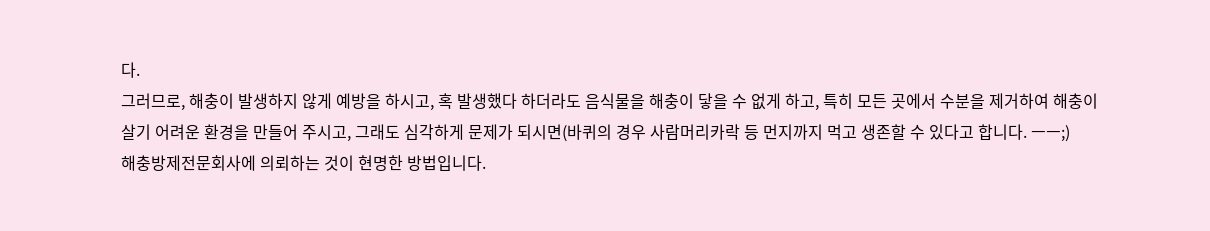다.
그러므로, 해충이 발생하지 않게 예방을 하시고, 혹 발생했다 하더라도 음식물을 해충이 닿을 수 없게 하고, 특히 모든 곳에서 수분을 제거하여 해충이 살기 어려운 환경을 만들어 주시고, 그래도 심각하게 문제가 되시면(바퀴의 경우 사람머리카락 등 먼지까지 먹고 생존할 수 있다고 합니다. ㅡㅡ;)
해충방제전문회사에 의뢰하는 것이 현명한 방법입니다.